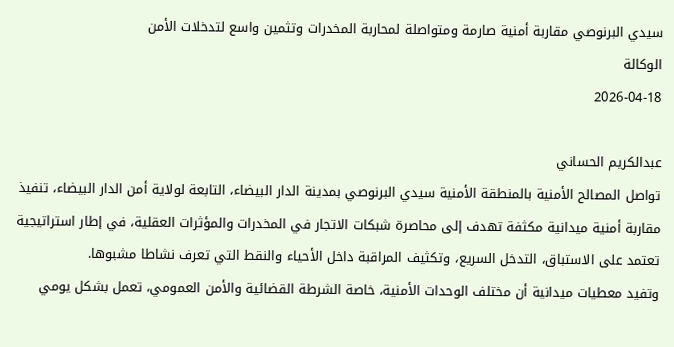سيدي البرنوصي مقاربة أمنية صارمة ومتواصلة لمحاربة المخدرات وتثمين واسع لتدخلات الأمن
الوكالة
2026-04-18

عبدالكريم الحساني
تواصل المصالح الأمنية بالمنطقة الأمنية سيدي البرنوصي بمدينة الدار البيضاء، التابعة لولاية أمن الدار البيضاء، تنفيذ مقاربة أمنية ميدانية مكثفة تهدف إلى محاصرة شبكات الاتجار في المخدرات والمؤثرات العقلية، في إطار استراتيجية تعتمد على الاستباق، التدخل السريع، وتكثيف المراقبة داخل الأحياء والنقط التي تعرف نشاطا مشبوها.
وتفيد معطيات ميدانية أن مختلف الوحدات الأمنية، خاصة الشرطة القضائية والأمن العمومي، تعمل بشكل يومي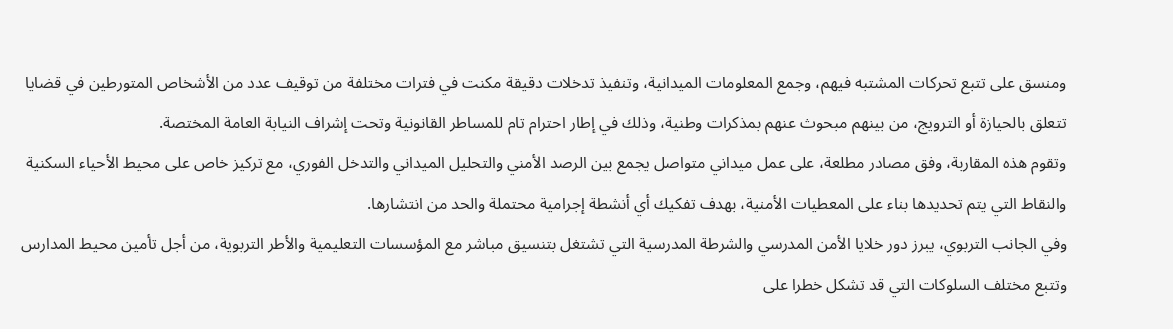ومنسق على تتبع تحركات المشتبه فيهم، وجمع المعلومات الميدانية، وتنفيذ تدخلات دقيقة مكنت في فترات مختلفة من توقيف عدد من الأشخاص المتورطين في قضايا تتعلق بالحيازة أو الترويج، من بينهم مبحوث عنهم بمذكرات وطنية، وذلك في إطار احترام تام للمساطر القانونية وتحت إشراف النيابة العامة المختصة.
وتقوم هذه المقاربة، وفق مصادر مطلعة، على عمل ميداني متواصل يجمع بين الرصد الأمني والتحليل الميداني والتدخل الفوري، مع تركيز خاص على محيط الأحياء السكنية والنقاط التي يتم تحديدها بناء على المعطيات الأمنية، بهدف تفكيك أي أنشطة إجرامية محتملة والحد من انتشارها.
وفي الجانب التربوي، يبرز دور خلايا الأمن المدرسي والشرطة المدرسية التي تشتغل بتنسيق مباشر مع المؤسسات التعليمية والأطر التربوية، من أجل تأمين محيط المدارس وتتبع مختلف السلوكات التي قد تشكل خطرا على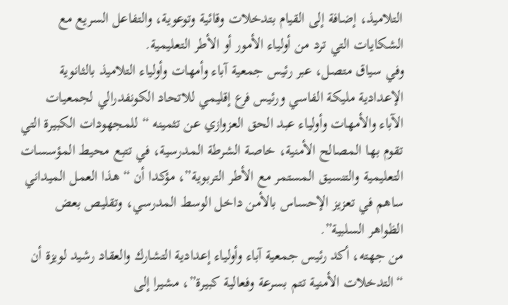التلاميذ، إضافة إلى القيام بتدخلات وقائية وتوعوية، والتفاعل السريع مع الشكايات التي ترد من أولياء الأمور أو الأطر التعليمية.
وفي سياق متصل، عبر رئيس جمعية آباء وأمهات وأولياء التلاميذ بالثانوية الإعدادية مليكة الفاسي ورئيس فرع إقليمي للاتحاد الكونفدرالي لجمعيات الآباء والأمهات وأولياء عبد الحق العزوازي عن تثمينه “للمجهودات الكبيرة التي تقوم بها المصالح الأمنية، خاصة الشرطة المدرسية، في تتبع محيط المؤسسات التعليمية والتنسيق المستمر مع الأطر التربوية”، مؤكدا أن “هذا العمل الميداني ساهم في تعزيز الإحساس بالأمن داخل الوسط المدرسي، وتقليص بعض الظواهر السلبية”.
من جهته، أكد رئيس جمعية آباء وأولياء إعدادية التشارك والعقاد رشيد لويزة أن “التدخلات الأمنية تتم بسرعة وفعالية كبيرة”، مشيرا إلى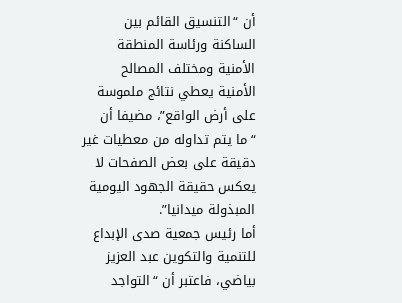أن “التنسيق القائم بين الساكنة ورئاسة المنطقة الأمنية ومختلف المصالح الأمنية يعطي نتائج ملموسة على أرض الواقع”، مضيفا أن “ما يتم تداوله من معطيات غير دقيقة على بعض الصفحات لا يعكس حقيقة الجهود اليومية المبذولة ميدانيا”.
أما رئيس جمعية صدى الإبداع للتنمية والتكوين عبد العزيز بياضي، فاعتبر أن “التواجد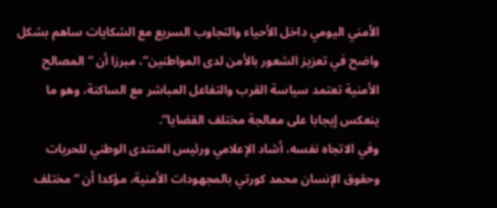الأمني اليومي داخل الأحياء والتجاوب السريع مع الشكايات ساهم بشكل واضح في تعزيز الشعور بالأمن لدى المواطنين”، مبرزا أن “المصالح الأمنية تعتمد سياسة القرب والتفاعل المباشر مع الساكنة، وهو ما ينعكس إيجابا على معالجة مختلف القضايا”.
وفي الاتجاه نفسه، أشاد الإعلامي ورئيس المنتدى الوطني للحريات وحقوق الإنسان محمد كورتي بالمجهودات الأمنية، مؤكدا أن “مختلف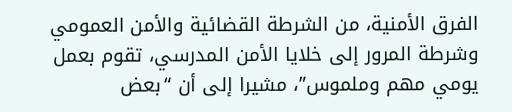الفرق الأمنية، من الشرطة القضائية والأمن العمومي وشرطة المرور إلى خلايا الأمن المدرسي، تقوم بعمل يومي مهم وملموس”، مشيرا إلى أن “بعض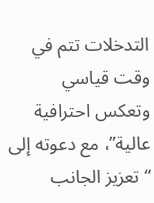التدخلات تتم في وقت قياسي وتعكس احترافية عالية”، مع دعوته إلى “تعزيز الجانب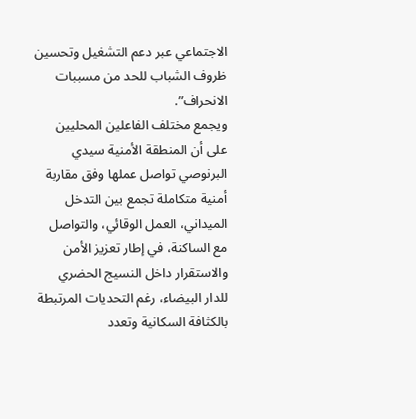الاجتماعي عبر دعم التشغيل وتحسين ظروف الشباب للحد من مسببات الانحراف”.
ويجمع مختلف الفاعلين المحليين على أن المنطقة الأمنية سيدي البرنوصي تواصل عملها وفق مقاربة أمنية متكاملة تجمع بين التدخل الميداني، العمل الوقائي، والتواصل مع الساكنة، في إطار تعزيز الأمن والاستقرار داخل النسيج الحضري للدار البيضاء، رغم التحديات المرتبطة بالكثافة السكانية وتعدد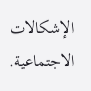الإشكالات الاجتماعية.